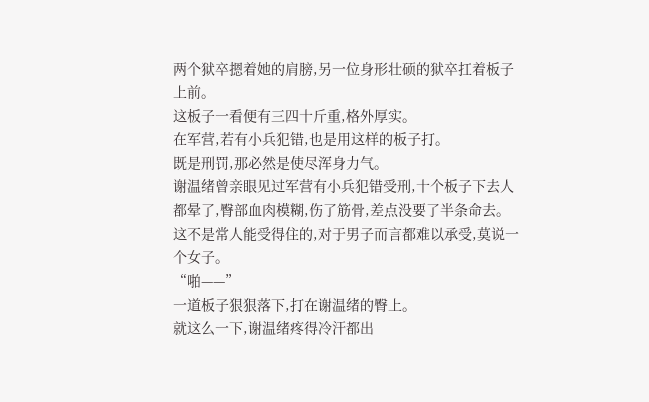两个狱卒摁着她的肩膀,另一位身形壮硕的狱卒扛着板子上前。
这板子一看便有三四十斤重,格外厚实。
在军营,若有小兵犯错,也是用这样的板子打。
既是刑罚,那必然是使尽浑身力气。
谢温绪曾亲眼见过军营有小兵犯错受刑,十个板子下去人都晕了,臀部血肉模糊,伤了筋骨,差点没要了半条命去。
这不是常人能受得住的,对于男子而言都难以承受,莫说一个女子。
“啪——”
一道板子狠狠落下,打在谢温绪的臀上。
就这么一下,谢温绪疼得冷汗都出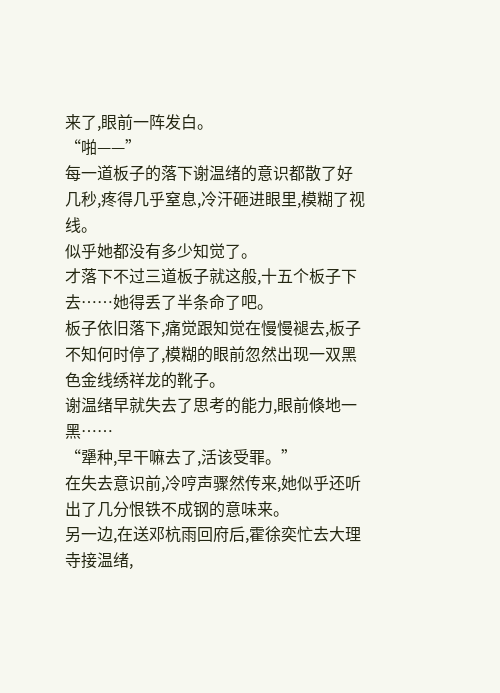来了,眼前一阵发白。
“啪——”
每一道板子的落下谢温绪的意识都散了好几秒,疼得几乎窒息,冷汗砸进眼里,模糊了视线。
似乎她都没有多少知觉了。
才落下不过三道板子就这般,十五个板子下去……她得丢了半条命了吧。
板子依旧落下,痛觉跟知觉在慢慢褪去,板子不知何时停了,模糊的眼前忽然出现一双黑色金线绣祥龙的靴子。
谢温绪早就失去了思考的能力,眼前倏地一黑……
“犟种,早干嘛去了,活该受罪。”
在失去意识前,冷哼声骤然传来,她似乎还听出了几分恨铁不成钢的意味来。
另一边,在送邓杭雨回府后,霍徐奕忙去大理寺接温绪,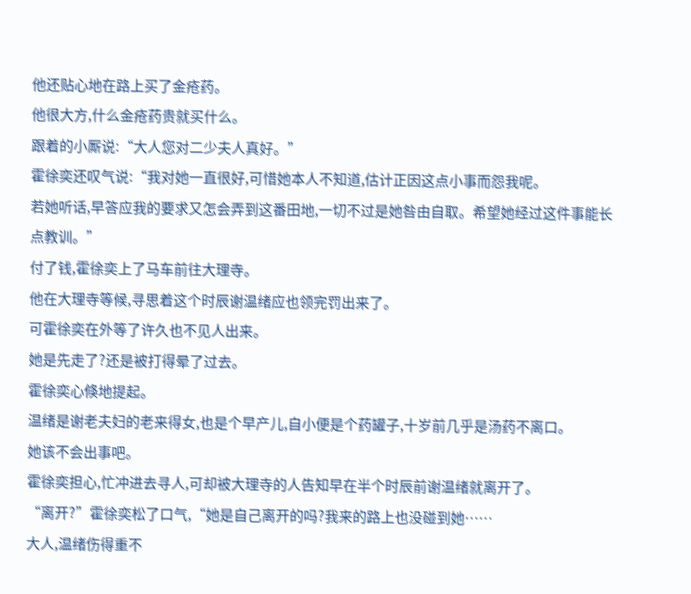他还贴心地在路上买了金疮药。
他很大方,什么金疮药贵就买什么。
跟着的小厮说:“大人您对二少夫人真好。”
霍徐奕还叹气说:“我对她一直很好,可惜她本人不知道,估计正因这点小事而怨我呢。
若她听话,早答应我的要求又怎会弄到这番田地,一切不过是她咎由自取。希望她经过这件事能长点教训。”
付了钱,霍徐奕上了马车前往大理寺。
他在大理寺等候,寻思着这个时辰谢温绪应也领完罚出来了。
可霍徐奕在外等了许久也不见人出来。
她是先走了?还是被打得晕了过去。
霍徐奕心倏地提起。
温绪是谢老夫妇的老来得女,也是个早产儿,自小便是个药罐子,十岁前几乎是汤药不离口。
她该不会出事吧。
霍徐奕担心,忙冲进去寻人,可却被大理寺的人告知早在半个时辰前谢温绪就离开了。
“离开?”霍徐奕松了口气,“她是自己离开的吗?我来的路上也没碰到她……
大人,温绪伤得重不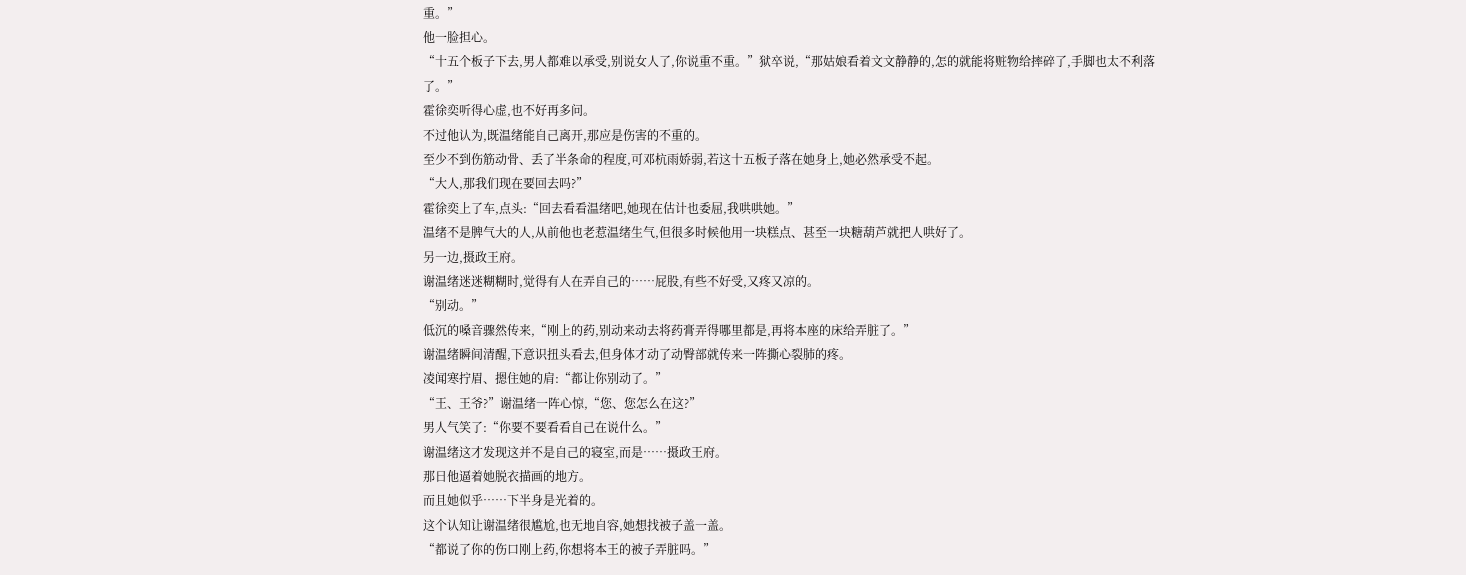重。”
他一脸担心。
“十五个板子下去,男人都难以承受,别说女人了,你说重不重。”狱卒说,“那姑娘看着文文静静的,怎的就能将赃物给摔碎了,手脚也太不利落了。”
霍徐奕听得心虚,也不好再多问。
不过他认为,既温绪能自己离开,那应是伤害的不重的。
至少不到伤筋动骨、丢了半条命的程度,可邓杭雨娇弱,若这十五板子落在她身上,她必然承受不起。
“大人,那我们现在要回去吗?”
霍徐奕上了车,点头:“回去看看温绪吧,她现在估计也委屈,我哄哄她。”
温绪不是脾气大的人,从前他也老惹温绪生气,但很多时候他用一块糕点、甚至一块糖葫芦就把人哄好了。
另一边,摄政王府。
谢温绪迷迷糊糊时,觉得有人在弄自己的……屁股,有些不好受,又疼又凉的。
“别动。”
低沉的嗓音骤然传来,“刚上的药,别动来动去将药膏弄得哪里都是,再将本座的床给弄脏了。”
谢温绪瞬间清醒,下意识扭头看去,但身体才动了动臀部就传来一阵撕心裂肺的疼。
凌闻寒拧眉、摁住她的肩:“都让你别动了。”
“王、王爷?”谢温绪一阵心惊,“您、您怎么在这?”
男人气笑了:“你要不要看看自己在说什么。”
谢温绪这才发现这并不是自己的寝室,而是……摄政王府。
那日他逼着她脱衣描画的地方。
而且她似乎……下半身是光着的。
这个认知让谢温绪很尴尬,也无地自容,她想找被子盖一盖。
“都说了你的伤口刚上药,你想将本王的被子弄脏吗。”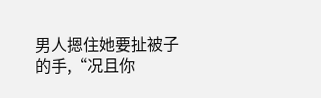男人摁住她要扯被子的手,“况且你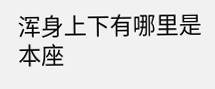浑身上下有哪里是本座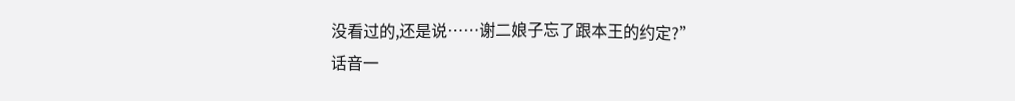没看过的,还是说……谢二娘子忘了跟本王的约定?”
话音一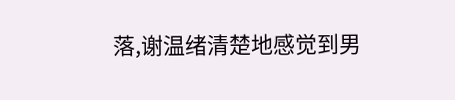落,谢温绪清楚地感觉到男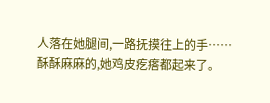人落在她腿间,一路抚摸往上的手……
酥酥麻麻的,她鸡皮疙瘩都起来了。